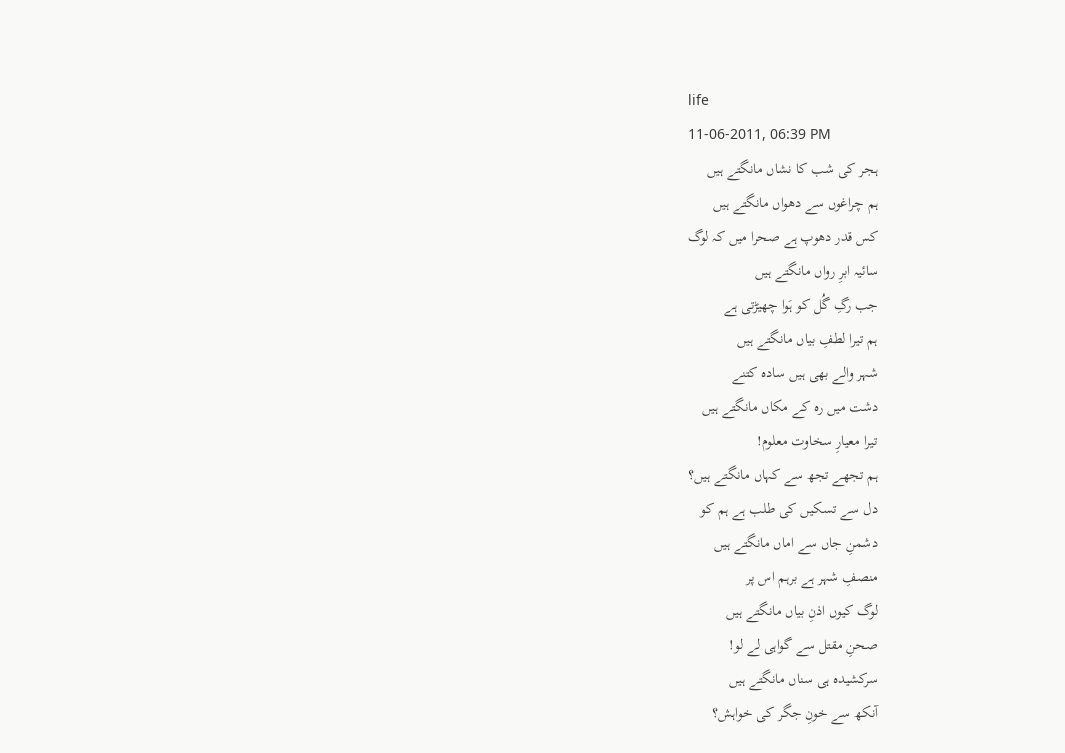life
11-06-2011, 06:39 PM
ہجر کی شب کا نشاں مانگتے ہیں
ہم چراغوں سے دھواں مانگتے ہیں
کس قدر دھوپ ہے صحرا میں کہ لوگ
سائیہ ابرِ رواں مانگتے ہیں
جب رگِ گُل کو ہَوا چھیڑتی ہے
ہم تیرا لطفِ بیاں مانگتے ہیں
شہر والے بھی ہیں سادہ کتنے
دشت میں رہ کے مکاں مانگتے ہیں
تیرا معیارِ سخاوت معلوم!
ہم تجھے تجھ سے کہاں مانگتے ہیں؟
دل سے تسکیں کی طلب ہے ہم کو
دشمنِ جاں سے اماں مانگتے ہیں
منصفِ شہر ہے برہم اس پر
لوگ کیوں اذنِ بیاں مانگتے ہیں
صحنِ مقتل سے گواہی لے لو!
سرکشیدہ ہی سناں مانگتے ہیں
آنکھ سے خونِ جگر کی خواہش؟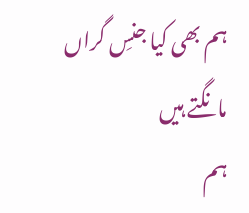ہم بھی کیا جنسِ گراں مانگتے ہیں
ہم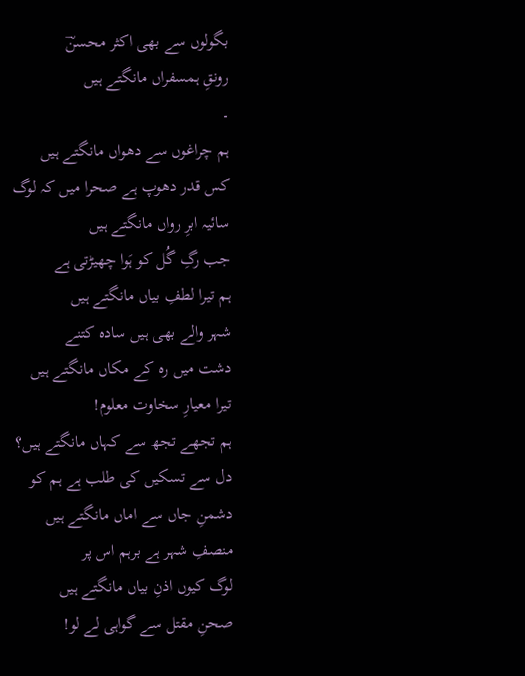بگولوں سے بھی اکثر محسنؔ
رونقِ ہمسفراں مانگتے ہیں
۔
ہم چراغوں سے دھواں مانگتے ہیں
کس قدر دھوپ ہے صحرا میں کہ لوگ
سائیہ ابرِ رواں مانگتے ہیں
جب رگِ گُل کو ہَوا چھیڑتی ہے
ہم تیرا لطفِ بیاں مانگتے ہیں
شہر والے بھی ہیں سادہ کتنے
دشت میں رہ کے مکاں مانگتے ہیں
تیرا معیارِ سخاوت معلوم!
ہم تجھے تجھ سے کہاں مانگتے ہیں؟
دل سے تسکیں کی طلب ہے ہم کو
دشمنِ جاں سے اماں مانگتے ہیں
منصفِ شہر ہے برہم اس پر
لوگ کیوں اذنِ بیاں مانگتے ہیں
صحنِ مقتل سے گواہی لے لو!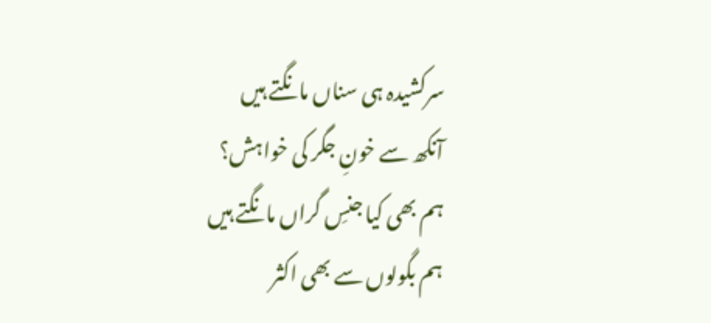سرکشیدہ ہی سناں مانگتے ہیں
آنکھ سے خونِ جگر کی خواہش؟
ہم بھی کیا جنسِ گراں مانگتے ہیں
ہم بگولوں سے بھی اکثر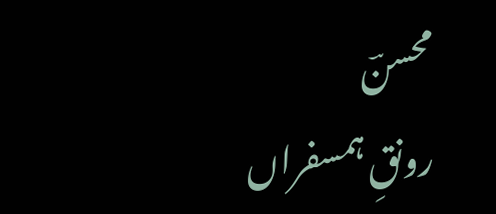محسنؔ
رونقِ ہمسفراں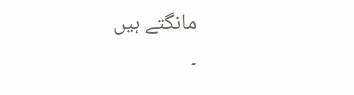مانگتے ہیں
۔